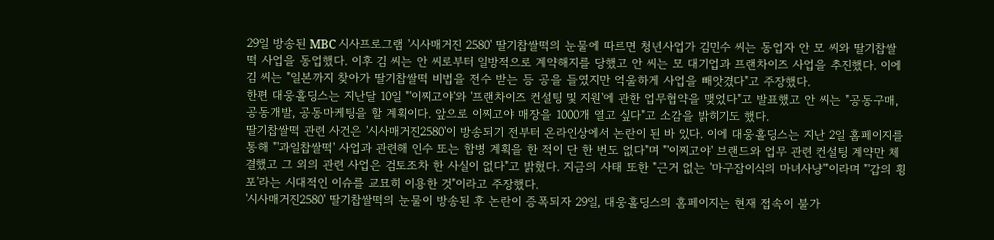29일 방송된 MBC 시사프로그램 '시사매거진 2580' 딸기찹쌀떡의 눈물에 따르면 청년사업가 김민수 씨는 동업자 안 모 씨와 딸기찹쌀떡 사업을 동업했다. 이후 김 씨는 안 씨로부터 일방적으로 계약해지를 당했고 안 씨는 모 대기업과 프랜차이즈 사업을 추진했다. 이에 김 씨는 "일본까지 찾아가 딸기찹쌀떡 비법을 전수 받는 등 공을 들였지만 억울하게 사업을 빼앗겼다"고 주장했다.
한편 대웅홀딩스는 지난달 10일 "'이찌고야'와 '프랜차이즈 컨설팅 및 지원'에 관한 업무협약을 맺었다"고 발표했고 안 씨는 "공동구매, 공동개발, 공동마케팅을 할 계획이다. 앞으로 이찌고야 매장을 1000개 열고 싶다"고 소감을 밝히기도 했다.
딸기찹쌀떡 관련 사건은 '시사매거진2580'이 방송되기 전부터 온라인상에서 논란이 된 바 있다. 이에 대웅홀딩스는 지난 2일 홈페이지를 통해 "'과일찹쌀떡' 사업과 관련해 인수 또는 합병 계획을 한 적이 단 한 번도 없다"며 "'이찌고야' 브랜드와 업무 관련 컨설팅 계약만 체결했고 그 외의 관련 사업은 검토조차 한 사실이 없다"고 밝혔다. 지금의 사태 또한 "근거 없는 '마구잡이식의 마녀사냥'"이라며 "'갑의 횡포'라는 시대적인 이슈를 교묘히 이용한 것"이라고 주장했다.
'시사매거진2580' 딸기찹쌀떡의 눈물이 방송된 후 논란이 증폭되자 29일, 대웅홀딩스의 홈페이지는 현재 접속이 불가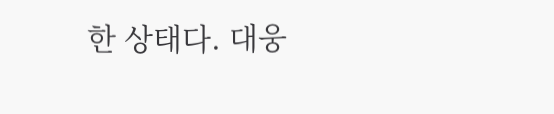한 상태다. 대웅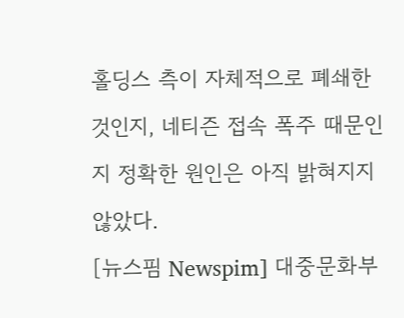홀딩스 측이 자체적으로 폐쇄한 것인지, 네티즌 접속 폭주 때문인지 정확한 원인은 아직 밝혀지지 않았다.
[뉴스핌 Newspim] 대중문화부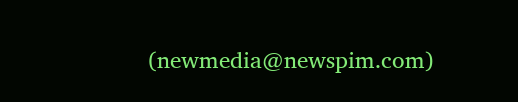(newmedia@newspim.com)